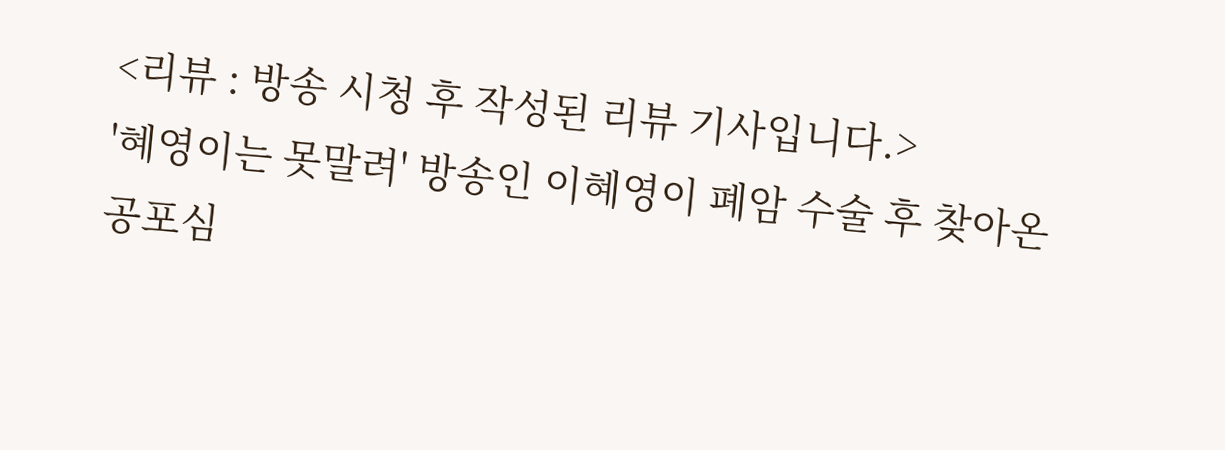<리뷰 : 방송 시청 후 작성된 리뷰 기사입니다.>
'혜영이는 못말려' 방송인 이혜영이 폐암 수술 후 찾아온 공포심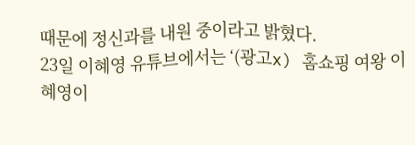때문에 정신과를 내원 중이라고 밝혔다.
23일 이혜영 유튜브에서는 ‘(광고x) 홈쇼핑 여왕 이혜영이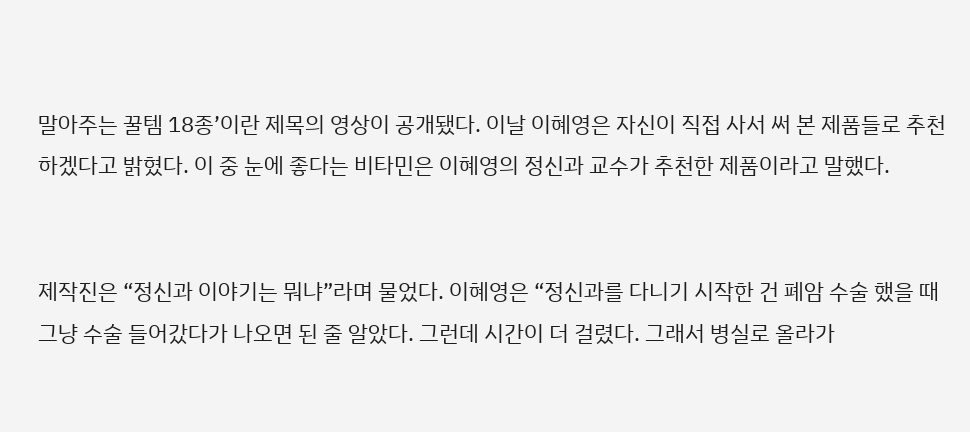말아주는 꿀템 18종’이란 제목의 영상이 공개됐다. 이날 이혜영은 자신이 직접 사서 써 본 제품들로 추천하겠다고 밝혔다. 이 중 눈에 좋다는 비타민은 이혜영의 정신과 교수가 추천한 제품이라고 말했다.


제작진은 “정신과 이야기는 뭐냐”라며 물었다. 이혜영은 “정신과를 다니기 시작한 건 폐암 수술 했을 때 그냥 수술 들어갔다가 나오면 된 줄 알았다. 그런데 시간이 더 걸렸다. 그래서 병실로 올라가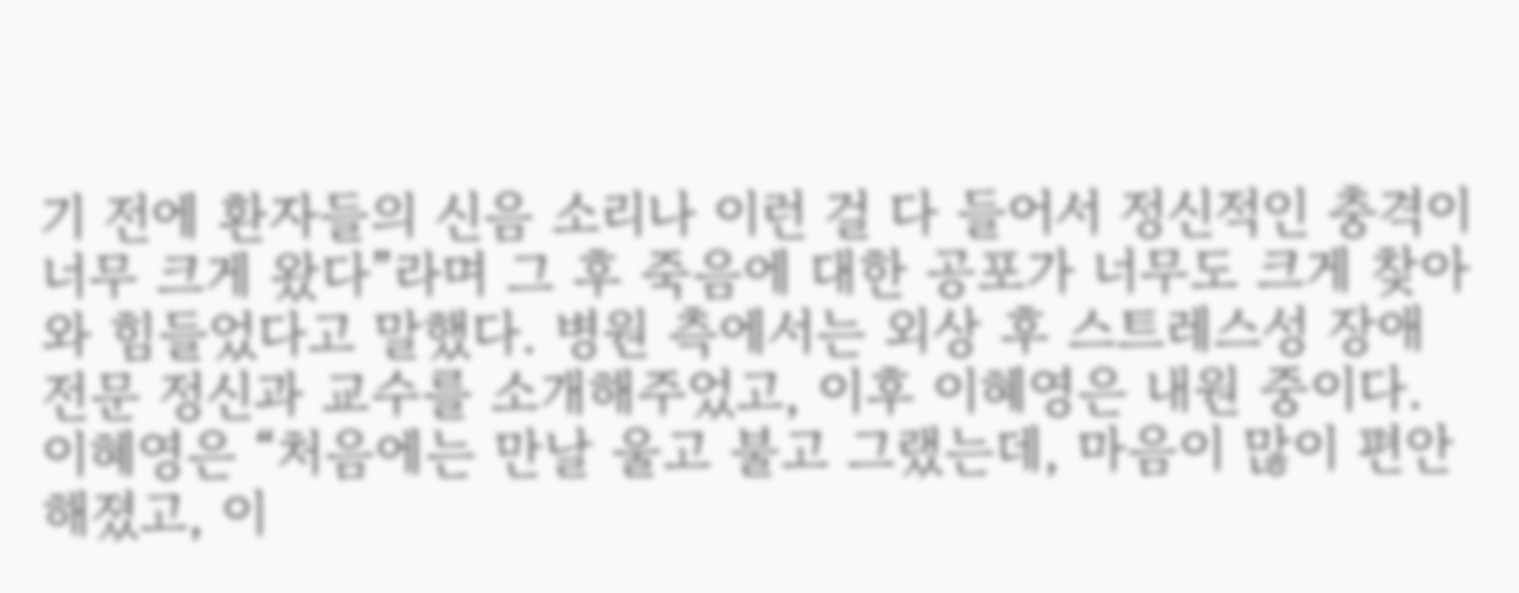기 전에 환자들의 신음 소리나 이런 걸 다 들어서 정신적인 충격이 너무 크게 왔다”라며 그 후 죽음에 대한 공포가 너무도 크게 찾아와 힘들었다고 말했다. 병원 측에서는 외상 후 스트레스성 장애 전문 정신과 교수를 소개해주었고, 이후 이혜영은 내원 중이다.
이혜영은 “처음에는 만날 울고 불고 그랬는데, 마음이 많이 편안해졌고, 이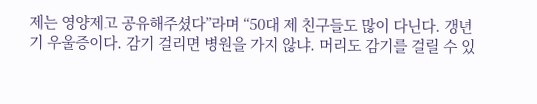제는 영양제고 공유해주셨다”라며 “50대 제 친구들도 많이 다닌다. 갱년기 우울증이다. 감기 걸리면 병원을 가지 않냐. 머리도 감기를 걸릴 수 있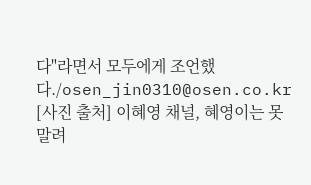다"라면서 모두에게 조언했다./osen_jin0310@osen.co.kr
[사진 출처] 이혜영 채널, 혜영이는 못말려